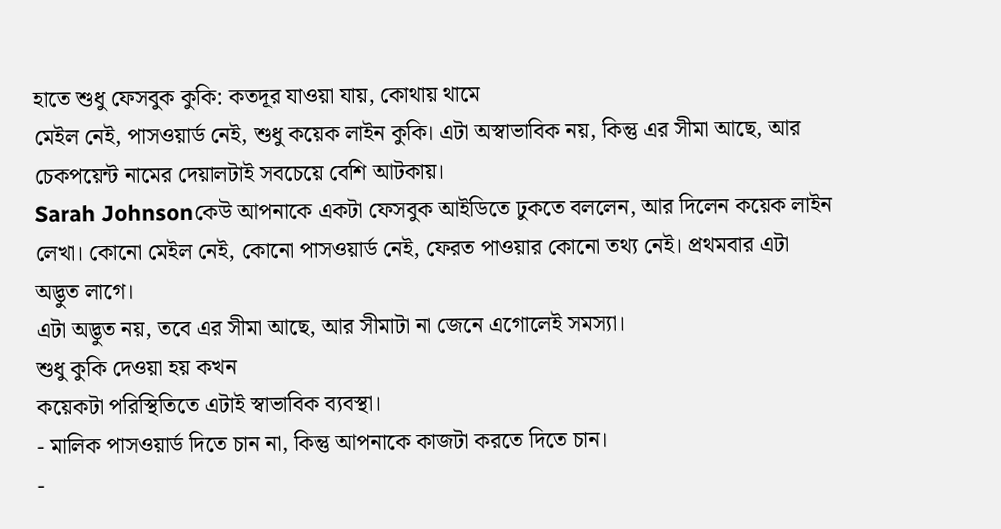হাতে শুধু ফেসবুক কুকি: কতদূর যাওয়া যায়, কোথায় থামে
মেইল নেই, পাসওয়ার্ড নেই, শুধু কয়েক লাইন কুকি। এটা অস্বাভাবিক নয়, কিন্তু এর সীমা আছে, আর চেকপয়েন্ট নামের দেয়ালটাই সবচেয়ে বেশি আটকায়।
Sarah Johnsonকেউ আপনাকে একটা ফেসবুক আইডিতে ঢুকতে বললেন, আর দিলেন কয়েক লাইন লেখা। কোনো মেইল নেই, কোনো পাসওয়ার্ড নেই, ফেরত পাওয়ার কোনো তথ্য নেই। প্রথমবার এটা অদ্ভুত লাগে।
এটা অদ্ভুত নয়, তবে এর সীমা আছে, আর সীমাটা না জেনে এগোলেই সমস্যা।
শুধু কুকি দেওয়া হয় কখন
কয়েকটা পরিস্থিতিতে এটাই স্বাভাবিক ব্যবস্থা।
- মালিক পাসওয়ার্ড দিতে চান না, কিন্তু আপনাকে কাজটা করতে দিতে চান।
-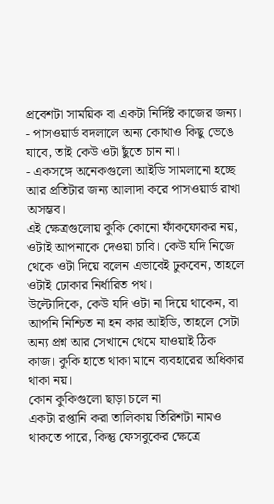প্রবেশটা সাময়িক বা একটা নির্দিষ্ট কাজের জন্য।
- পাসওয়ার্ড বদলালে অন্য কোথাও কিছু ভেঙে যাবে, তাই কেউ ওটা ছুঁতে চান না।
- একসঙ্গে অনেকগুলো আইডি সামলানো হচ্ছে আর প্রতিটার জন্য আলাদা করে পাসওয়ার্ড রাখা অসম্ভব।
এই ক্ষেত্রগুলোয় কুকি কোনো ফাঁকফোকর নয়, ওটাই আপনাকে দেওয়া চাবি। কেউ যদি নিজে থেকে ওটা দিয়ে বলেন এভাবেই ঢুকবেন, তাহলে ওটাই ঢোকার নির্ধারিত পথ।
উল্টোদিকে, কেউ যদি ওটা না দিয়ে থাকেন, বা আপনি নিশ্চিত না হন কার আইডি, তাহলে সেটা অন্য প্রশ্ন আর সেখানে থেমে যাওয়াই ঠিক কাজ। কুকি হাতে থাকা মানে ব্যবহারের অধিকার থাকা নয়।
কোন কুকিগুলো ছাড়া চলে না
একটা রপ্তানি করা তালিকায় তিরিশটা নামও থাকতে পারে, কিন্তু ফেসবুকের ক্ষেত্রে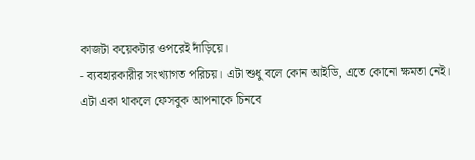কাজটা কয়েকটার ওপরেই দাঁড়িয়ে।
- ব্যবহারকারীর সংখ্যাগত পরিচয়। এটা শুধু বলে কোন আইডি, এতে কোনো ক্ষমতা নেই। এটা একা থাকলে ফেসবুক আপনাকে চিনবে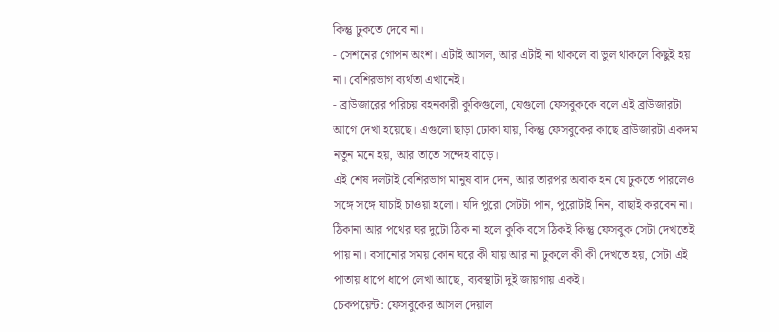কিন্তু ঢুকতে দেবে না।
- সেশনের গোপন অংশ। এটাই আসল, আর এটাই না থাকলে বা ভুল থাকলে কিছুই হয় না। বেশিরভাগ ব্যর্থতা এখানেই।
- ব্রাউজারের পরিচয় বহনকারী কুকিগুলো, যেগুলো ফেসবুককে বলে এই ব্রাউজারটা আগে দেখা হয়েছে। এগুলো ছাড়া ঢোকা যায়, কিন্তু ফেসবুকের কাছে ব্রাউজারটা একদম নতুন মনে হয়, আর তাতে সন্দেহ বাড়ে।
এই শেষ দলটাই বেশিরভাগ মানুষ বাদ দেন, আর তারপর অবাক হন যে ঢুকতে পারলেও সঙ্গে সঙ্গে যাচাই চাওয়া হলো। যদি পুরো সেটটা পান, পুরোটাই নিন, বাছাই করবেন না।
ঠিকানা আর পথের ঘর দুটো ঠিক না হলে কুকি বসে ঠিকই কিন্তু ফেসবুক সেটা দেখতেই পায় না। বসানোর সময় কোন ঘরে কী যায় আর না ঢুকলে কী কী দেখতে হয়, সেটা এই পাতায় ধাপে ধাপে লেখা আছে, ব্যবস্থাটা দুই জায়গায় একই।
চেকপয়েন্ট: ফেসবুকের আসল দেয়াল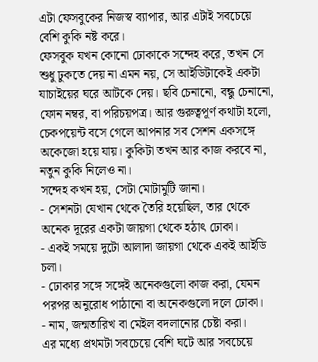এটা ফেসবুকের নিজস্ব ব্যাপার, আর এটাই সবচেয়ে বেশি কুকি নষ্ট করে।
ফেসবুক যখন কোনো ঢোকাকে সন্দেহ করে, তখন সে শুধু ঢুকতে দেয় না এমন নয়, সে আইডিটাকেই একটা যাচাইয়ের ঘরে আটকে দেয়। ছবি চেনানো, বন্ধু চেনানো, ফোন নম্বর, বা পরিচয়পত্র। আর গুরুত্বপূর্ণ কথাটা হলো, চেকপয়েন্ট বসে গেলে আপনার সব সেশন একসঙ্গে অকেজো হয়ে যায়। কুকিটা তখন আর কাজ করবে না, নতুন কুকি নিলেও না।
সন্দেহ কখন হয়, সেটা মোটামুটি জানা।
- সেশনটা যেখান থেকে তৈরি হয়েছিল, তার থেকে অনেক দূরের একটা জায়গা থেকে হঠাৎ ঢোকা।
- একই সময়ে দুটো আলাদা জায়গা থেকে একই আইডি চলা।
- ঢোকার সঙ্গে সঙ্গেই অনেকগুলো কাজ করা, যেমন পরপর অনুরোধ পাঠানো বা অনেকগুলো দলে ঢোকা।
- নাম, জন্মতারিখ বা মেইল বদলানোর চেষ্টা করা।
এর মধ্যে প্রথমটা সবচেয়ে বেশি ঘটে আর সবচেয়ে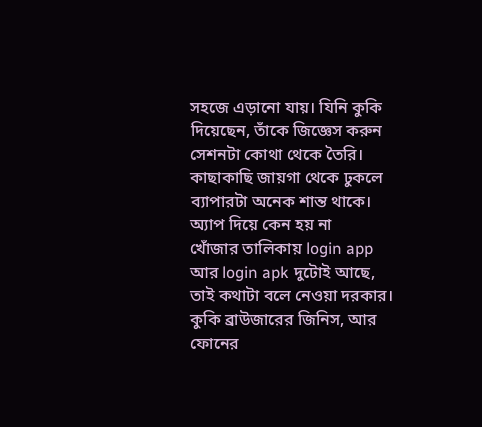সহজে এড়ানো যায়। যিনি কুকি দিয়েছেন, তাঁকে জিজ্ঞেস করুন সেশনটা কোথা থেকে তৈরি। কাছাকাছি জায়গা থেকে ঢুকলে ব্যাপারটা অনেক শান্ত থাকে।
অ্যাপ দিয়ে কেন হয় না
খোঁজার তালিকায় login app আর login apk দুটোই আছে, তাই কথাটা বলে নেওয়া দরকার।
কুকি ব্রাউজারের জিনিস, আর ফোনের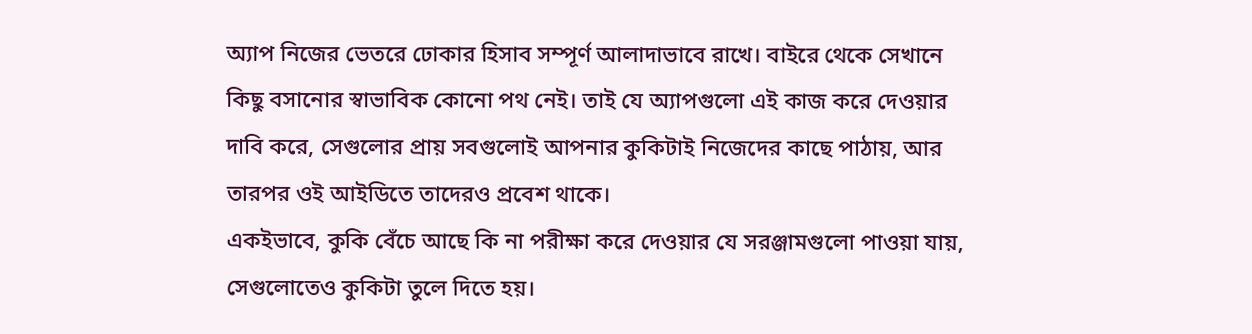অ্যাপ নিজের ভেতরে ঢোকার হিসাব সম্পূর্ণ আলাদাভাবে রাখে। বাইরে থেকে সেখানে কিছু বসানোর স্বাভাবিক কোনো পথ নেই। তাই যে অ্যাপগুলো এই কাজ করে দেওয়ার দাবি করে, সেগুলোর প্রায় সবগুলোই আপনার কুকিটাই নিজেদের কাছে পাঠায়, আর তারপর ওই আইডিতে তাদেরও প্রবেশ থাকে।
একইভাবে, কুকি বেঁচে আছে কি না পরীক্ষা করে দেওয়ার যে সরঞ্জামগুলো পাওয়া যায়, সেগুলোতেও কুকিটা তুলে দিতে হয়।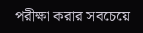পরীক্ষা করার সবচেয়ে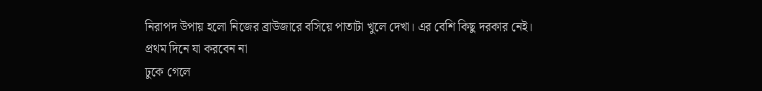নিরাপদ উপায় হলো নিজের ব্রাউজারে বসিয়ে পাতাটা খুলে দেখা। এর বেশি কিছু দরকার নেই।
প্রথম দিনে যা করবেন না
ঢুকে গেলে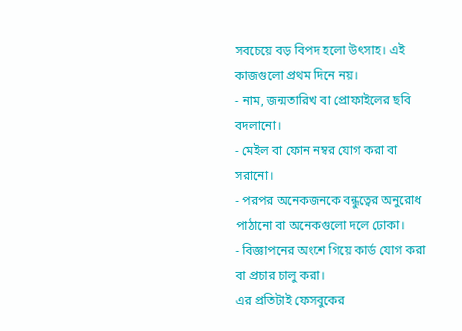সবচেয়ে বড় বিপদ হলো উৎসাহ। এই কাজগুলো প্রথম দিনে নয়।
- নাম, জন্মতারিখ বা প্রোফাইলের ছবি বদলানো।
- মেইল বা ফোন নম্বর যোগ করা বা সরানো।
- পরপর অনেকজনকে বন্ধুত্বের অনুরোধ পাঠানো বা অনেকগুলো দলে ঢোকা।
- বিজ্ঞাপনের অংশে গিয়ে কার্ড যোগ করা বা প্রচার চালু করা।
এর প্রতিটাই ফেসবুকের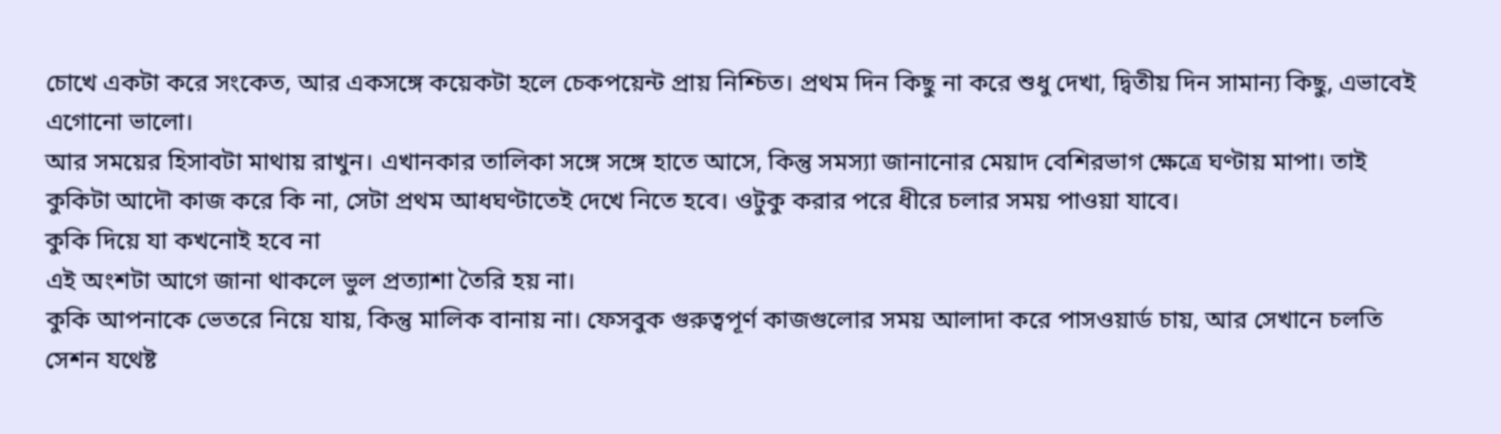চোখে একটা করে সংকেত, আর একসঙ্গে কয়েকটা হলে চেকপয়েন্ট প্রায় নিশ্চিত। প্রথম দিন কিছু না করে শুধু দেখা, দ্বিতীয় দিন সামান্য কিছু, এভাবেই এগোনো ভালো।
আর সময়ের হিসাবটা মাথায় রাখুন। এখানকার তালিকা সঙ্গে সঙ্গে হাতে আসে, কিন্তু সমস্যা জানানোর মেয়াদ বেশিরভাগ ক্ষেত্রে ঘণ্টায় মাপা। তাই কুকিটা আদৌ কাজ করে কি না, সেটা প্রথম আধঘণ্টাতেই দেখে নিতে হবে। ওটুকু করার পরে ধীরে চলার সময় পাওয়া যাবে।
কুকি দিয়ে যা কখনোই হবে না
এই অংশটা আগে জানা থাকলে ভুল প্রত্যাশা তৈরি হয় না।
কুকি আপনাকে ভেতরে নিয়ে যায়, কিন্তু মালিক বানায় না। ফেসবুক গুরুত্বপূর্ণ কাজগুলোর সময় আলাদা করে পাসওয়ার্ড চায়, আর সেখানে চলতি সেশন যথেষ্ট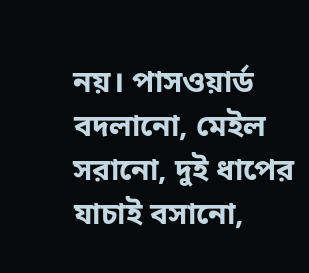নয়। পাসওয়ার্ড বদলানো, মেইল সরানো, দুই ধাপের যাচাই বসানো,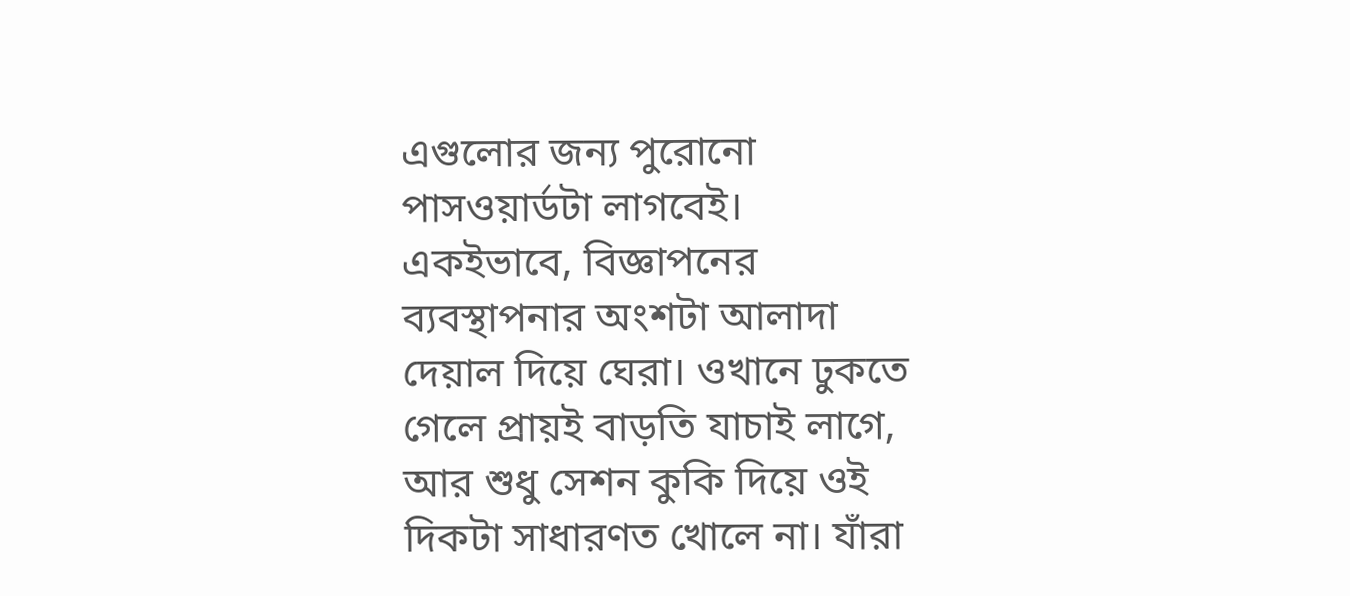এগুলোর জন্য পুরোনো পাসওয়ার্ডটা লাগবেই।
একইভাবে, বিজ্ঞাপনের ব্যবস্থাপনার অংশটা আলাদা দেয়াল দিয়ে ঘেরা। ওখানে ঢুকতে গেলে প্রায়ই বাড়তি যাচাই লাগে, আর শুধু সেশন কুকি দিয়ে ওই দিকটা সাধারণত খোলে না। যাঁরা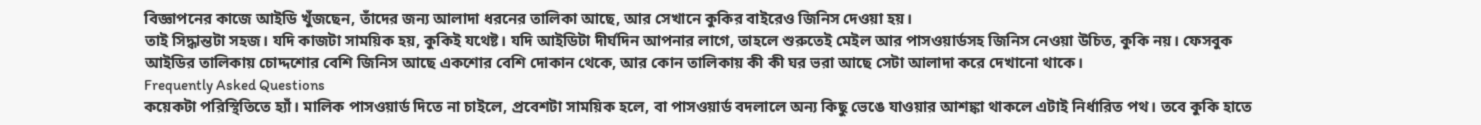বিজ্ঞাপনের কাজে আইডি খুঁজছেন, তাঁদের জন্য আলাদা ধরনের তালিকা আছে, আর সেখানে কুকির বাইরেও জিনিস দেওয়া হয়।
তাই সিদ্ধান্তটা সহজ। যদি কাজটা সাময়িক হয়, কুকিই যথেষ্ট। যদি আইডিটা দীর্ঘদিন আপনার লাগে, তাহলে শুরুতেই মেইল আর পাসওয়ার্ডসহ জিনিস নেওয়া উচিত, কুকি নয়। ফেসবুক আইডির তালিকায় চোদ্দশোর বেশি জিনিস আছে একশোর বেশি দোকান থেকে, আর কোন তালিকায় কী কী ঘর ভরা আছে সেটা আলাদা করে দেখানো থাকে।
Frequently Asked Questions
কয়েকটা পরিস্থিতিতে হ্যাঁ। মালিক পাসওয়ার্ড দিতে না চাইলে, প্রবেশটা সাময়িক হলে, বা পাসওয়ার্ড বদলালে অন্য কিছু ভেঙে যাওয়ার আশঙ্কা থাকলে এটাই নির্ধারিত পথ। তবে কুকি হাতে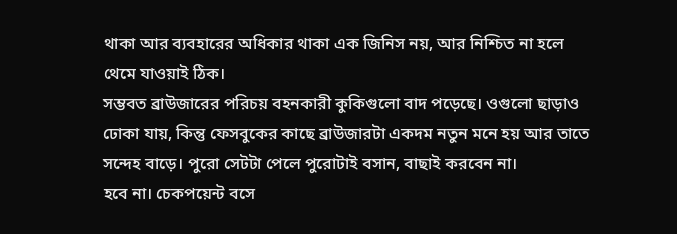থাকা আর ব্যবহারের অধিকার থাকা এক জিনিস নয়, আর নিশ্চিত না হলে থেমে যাওয়াই ঠিক।
সম্ভবত ব্রাউজারের পরিচয় বহনকারী কুকিগুলো বাদ পড়েছে। ওগুলো ছাড়াও ঢোকা যায়, কিন্তু ফেসবুকের কাছে ব্রাউজারটা একদম নতুন মনে হয় আর তাতে সন্দেহ বাড়ে। পুরো সেটটা পেলে পুরোটাই বসান, বাছাই করবেন না।
হবে না। চেকপয়েন্ট বসে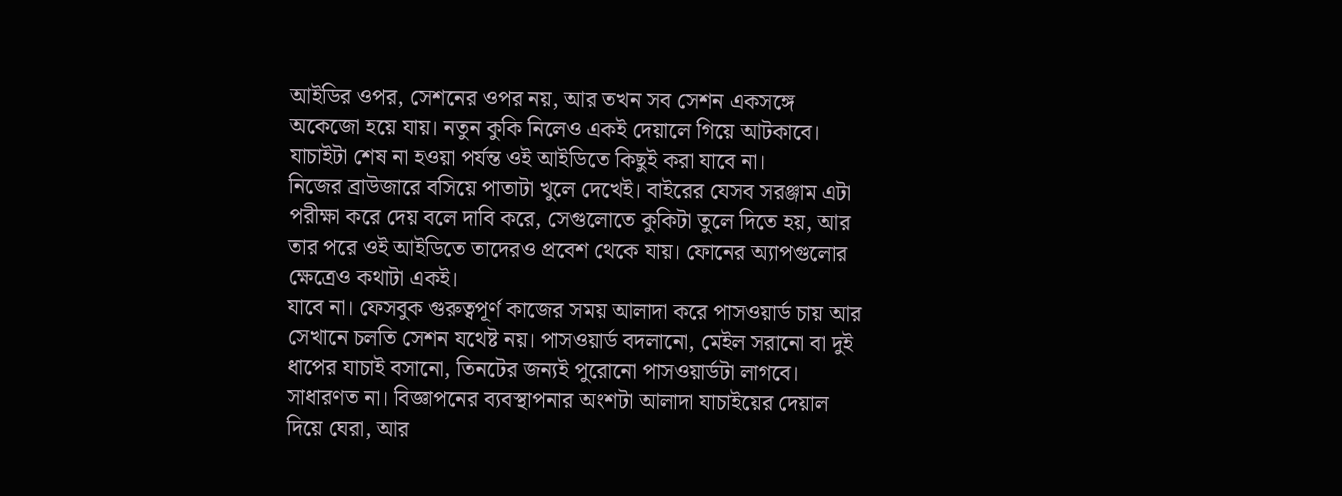আইডির ওপর, সেশনের ওপর নয়, আর তখন সব সেশন একসঙ্গে অকেজো হয়ে যায়। নতুন কুকি নিলেও একই দেয়ালে গিয়ে আটকাবে। যাচাইটা শেষ না হওয়া পর্যন্ত ওই আইডিতে কিছুই করা যাবে না।
নিজের ব্রাউজারে বসিয়ে পাতাটা খুলে দেখেই। বাইরের যেসব সরঞ্জাম এটা পরীক্ষা করে দেয় বলে দাবি করে, সেগুলোতে কুকিটা তুলে দিতে হয়, আর তার পরে ওই আইডিতে তাদেরও প্রবেশ থেকে যায়। ফোনের অ্যাপগুলোর ক্ষেত্রেও কথাটা একই।
যাবে না। ফেসবুক গুরুত্বপূর্ণ কাজের সময় আলাদা করে পাসওয়ার্ড চায় আর সেখানে চলতি সেশন যথেষ্ট নয়। পাসওয়ার্ড বদলানো, মেইল সরানো বা দুই ধাপের যাচাই বসানো, তিনটের জন্যই পুরোনো পাসওয়ার্ডটা লাগবে।
সাধারণত না। বিজ্ঞাপনের ব্যবস্থাপনার অংশটা আলাদা যাচাইয়ের দেয়াল দিয়ে ঘেরা, আর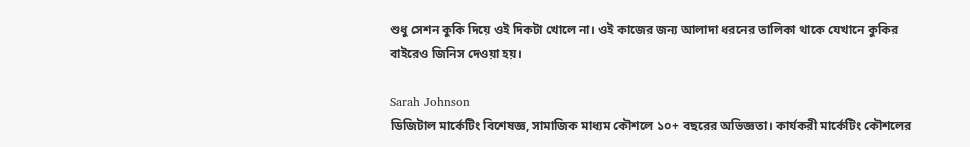শুধু সেশন কুকি দিয়ে ওই দিকটা খোলে না। ওই কাজের জন্য আলাদা ধরনের তালিকা থাকে যেখানে কুকির বাইরেও জিনিস দেওয়া হয়।

Sarah Johnson
ডিজিটাল মার্কেটিং বিশেষজ্ঞ, সামাজিক মাধ্যম কৌশলে ১০+ বছরের অভিজ্ঞতা। কার্যকরী মার্কেটিং কৌশলের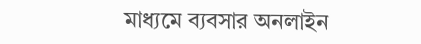মাধ্যমে ব্যবসার অনলাইন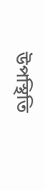উপস্থিতি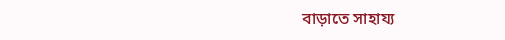বাড়াতে সাহায্য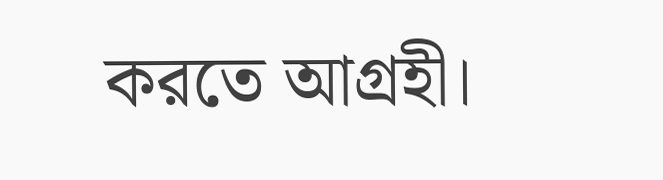করতে আগ্রহী।